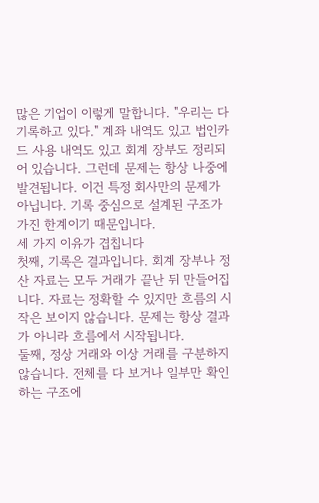많은 기업이 이렇게 말합니다. "우리는 다 기록하고 있다." 계좌 내역도 있고 법인카드 사용 내역도 있고 회계 장부도 정리되어 있습니다. 그런데 문제는 항상 나중에 발견됩니다. 이건 특정 회사만의 문제가 아닙니다. 기록 중심으로 설계된 구조가 가진 한계이기 때문입니다.
세 가지 이유가 겹칩니다
첫째, 기록은 결과입니다. 회계 장부나 정산 자료는 모두 거래가 끝난 뒤 만들어집니다. 자료는 정확할 수 있지만 흐름의 시작은 보이지 않습니다. 문제는 항상 결과가 아니라 흐름에서 시작됩니다.
둘째, 정상 거래와 이상 거래를 구분하지 않습니다. 전체를 다 보거나 일부만 확인하는 구조에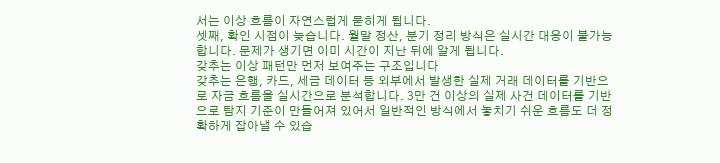서는 이상 흐름이 자연스럽게 묻히게 됩니다.
셋째, 확인 시점이 늦습니다. 월말 정산, 분기 정리 방식은 실시간 대응이 불가능합니다. 문제가 생기면 이미 시간이 지난 뒤에 알게 됩니다.
갖추는 이상 패턴만 먼저 보여주는 구조입니다
갖추는 은행, 카드, 세금 데이터 등 외부에서 발생한 실제 거래 데이터를 기반으로 자금 흐름을 실시간으로 분석합니다. 3만 건 이상의 실제 사건 데이터를 기반으로 탐지 기준이 만들어져 있어서 일반적인 방식에서 놓치기 쉬운 흐름도 더 정확하게 잡아낼 수 있습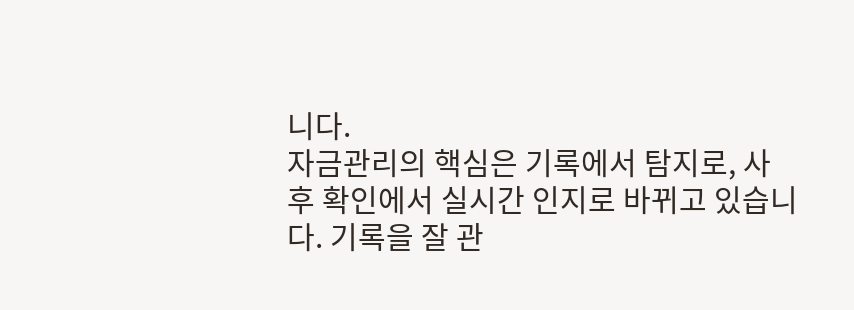니다.
자금관리의 핵심은 기록에서 탐지로, 사후 확인에서 실시간 인지로 바뀌고 있습니다. 기록을 잘 관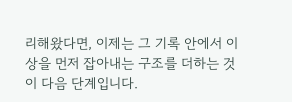리해왔다면, 이제는 그 기록 안에서 이상을 먼저 잡아내는 구조를 더하는 것이 다음 단계입니다.